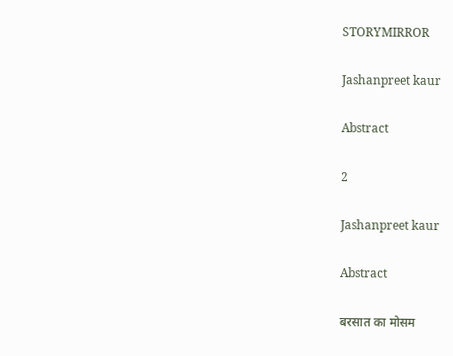STORYMIRROR

Jashanpreet kaur

Abstract

2

Jashanpreet kaur

Abstract

बरसात का मोसम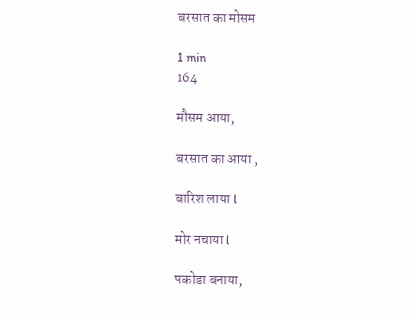बरसात का मोसम

1 min
164

मौसम आया,

बरसात का आया ,

बारिश लाया l

मोर नचाया l

पकोडा बनाया,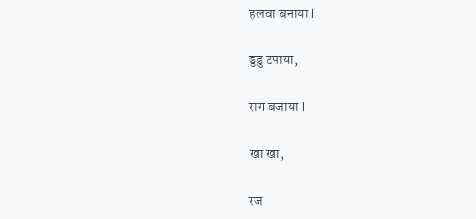हलवा बनाया l

ड्डडु टपाया,

राग बजाया l

खा खा,

रज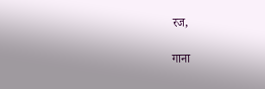रज,

गाना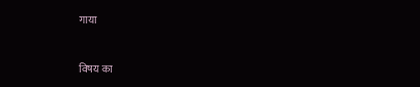गाया


विषय का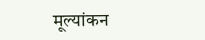मूल्यांकन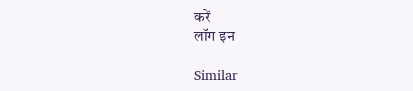करें
लॉग इन

Similar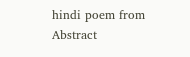hindi poem from Abstract